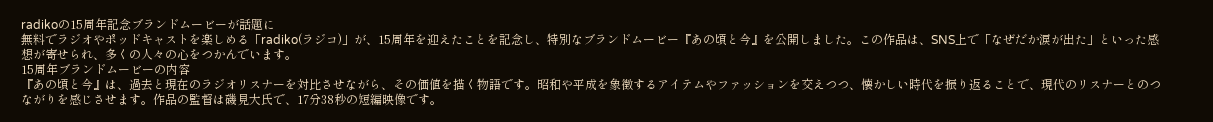radikoの15周年記念ブランドムービーが話題に
無料でラジオやポッドキャストを楽しめる「radiko(ラジコ)」が、15周年を迎えたことを記念し、特別なブランドムービー『あの頃と今』を公開しました。この作品は、SNS上で「なぜだか涙が出た」といった感想が寄せられ、多くの人々の心をつかんでいます。
15周年ブランドムービーの内容
『あの頃と今』は、過去と現在のラジオリスナーを対比させながら、その価値を描く物語です。昭和や平成を象徴するアイテムやファッションを交えつつ、懐かしい時代を振り返ることで、現代のリスナーとのつながりを感じさせます。作品の監督は磯見大氏で、17分38秒の短編映像です。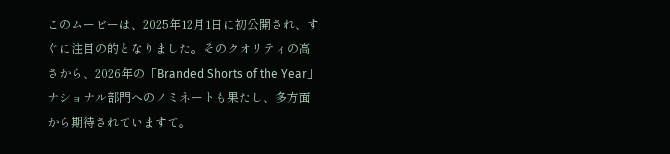このムービーは、2025年12月1日に初公開され、すぐに注目の的となりました。そのクオリティの高さから、2026年の「Branded Shorts of the Year」ナショナル部門へのノミネートも果たし、多方面から期待されていますて。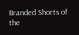Branded Shorts of the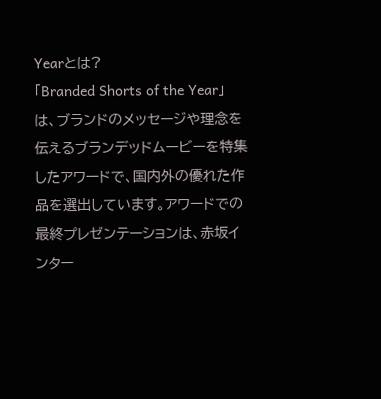Yearとは?
「Branded Shorts of the Year」は、ブランドのメッセージや理念を伝えるブランデッドムービーを特集したアワードで、国内外の優れた作品を選出しています。アワードでの最終プレゼンテーションは、赤坂インター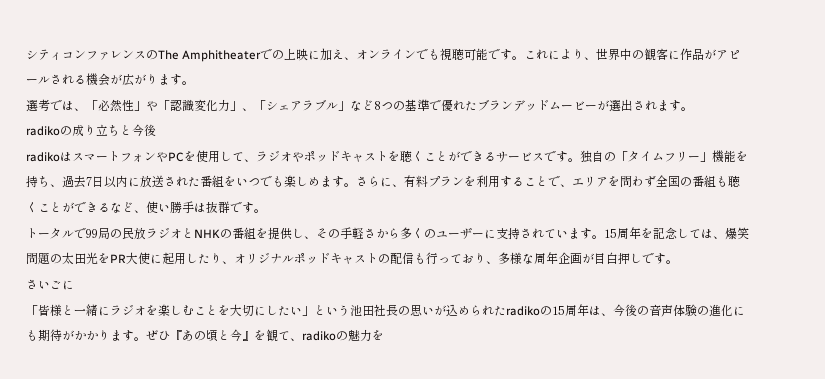シティコンファレンスのThe Amphitheaterでの上映に加え、オンラインでも視聴可能です。これにより、世界中の観客に作品がアピールされる機会が広がります。
選考では、「必然性」や「認識変化力」、「シェアラブル」など8つの基準で優れたブランデッドムービーが選出されます。
radikoの成り立ちと今後
radikoはスマートフォンやPCを使用して、ラジオやポッドキャストを聴くことができるサービスです。独自の「タイムフリー」機能を持ち、過去7日以内に放送された番組をいつでも楽しめます。さらに、有料プランを利用することで、エリアを問わず全国の番組も聴くことができるなど、使い勝手は抜群です。
トータルで99局の民放ラジオとNHKの番組を提供し、その手軽さから多くのユーザーに支持されています。15周年を記念しては、爆笑問題の太田光をPR大使に起用したり、オリジナルポッドキャストの配信も行っており、多様な周年企画が目白押しです。
さいごに
「皆様と一緒にラジオを楽しむことを大切にしたい」という池田社長の思いが込められたradikoの15周年は、今後の音声体験の進化にも期待がかかります。ぜひ『あの頃と今』を観て、radikoの魅力を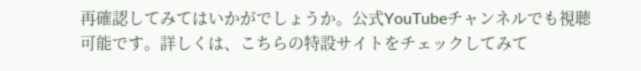再確認してみてはいかがでしょうか。公式YouTubeチャンネルでも視聴可能です。詳しくは、こちらの特設サイトをチェックしてみて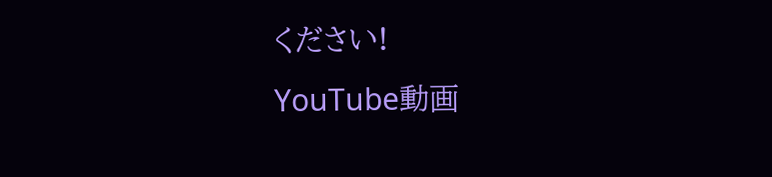ください!
YouTube動画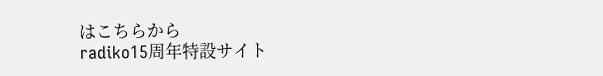はこちらから
radiko15周年特設サイト